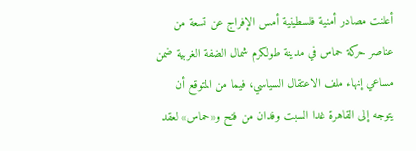أعلنت مصادر أمنية فلسطينية أمس الإفراج عن تسعة من عناصر حركة حماس في مدينة طولكرم شمال الضفة الغربية ضمن مساعي إنهاء ملف الاعتقال السياسي، فيما من المتوقع أن يتوجه إلى القاهرة غدا السبت وفدان من فتح و«حماس» لعقد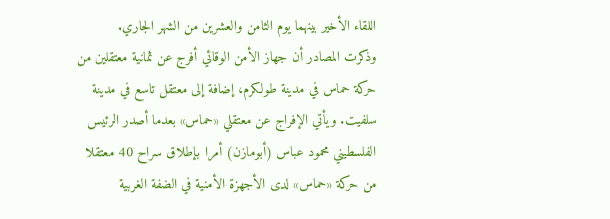اللقاء الأخير بينهما يوم الثامن والعشرين من الشهر الجاري.
وذكرت المصادر أن جهاز الأمن الوقائي أفرج عن ثمانية معتقلين من حركة حماس في مدينة طولكرم، إضافة إلى معتقل تاسع في مدينة سلفيت. ويأتي الإفراج عن معتقلي «حماس» بعدما أصدر الرئيس الفلسطيني محمود عباس (أبومازن) أمرا بإطلاق سراح 40 معتقلا من حركة «حماس» لدى الأجهزة الأمنية في الضفة الغربية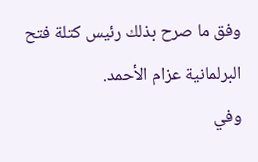وفق ما صرح بذلك رئيس كتلة فتح البرلمانية عزام الأحمد.
وفي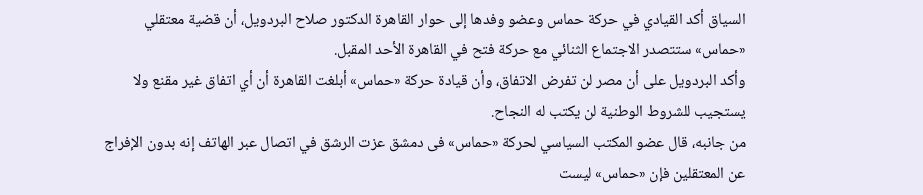السياق أكد القيادي في حركة حماس وعضو وفدها إلى حوار القاهرة الدكتور صلاح البردويل، أن قضية معتقلي «حماس» ستتصدر الاجتماع الثنائي مع حركة فتح في القاهرة الأحد المقبل.
وأكد البردويل على أن مصر لن تفرض الاتفاق، وأن قيادة حركة «حماس» أبلغت القاهرة أن أي اتفاق غير مقنع ولا يستجيب للشروط الوطنية لن يكتب له النجاح.
من جانبه، قال عضو المكتب السياسي لحركة «حماس» فى دمشق عزت الرشق في اتصال عبر الهاتف إنه بدون الإفراج عن المعتقلين فإن «حماس» ليست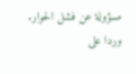مسؤولة عن فشل الحوار.
وردا على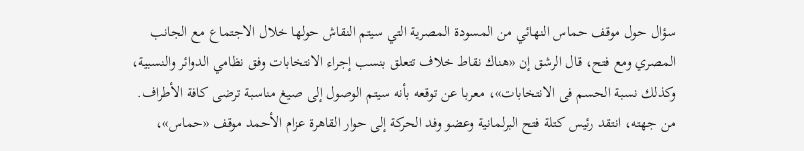سؤال حول موقف حماس النهائي من المسودة المصرية التي سيتم النقاش حولها خلال الاجتماع مع الجانب المصري ومع فتح، قال الرشق إن «هناك نقاط خلاف تتعلق بنسب إجراء الانتخابات وفق نظامي الدوائر والنسبية، وكذلك نسبة الحسم فى الانتخابات»، معربا عن توقعه بأنه سيتم الوصول إلى صيغ مناسبة ترضى كافة الأطراف.
من جهته، انتقد رئيس كتلة فتح البرلمانية وعضو وفد الحركة إلى حوار القاهرة عزام الأحمد موقف «حماس»،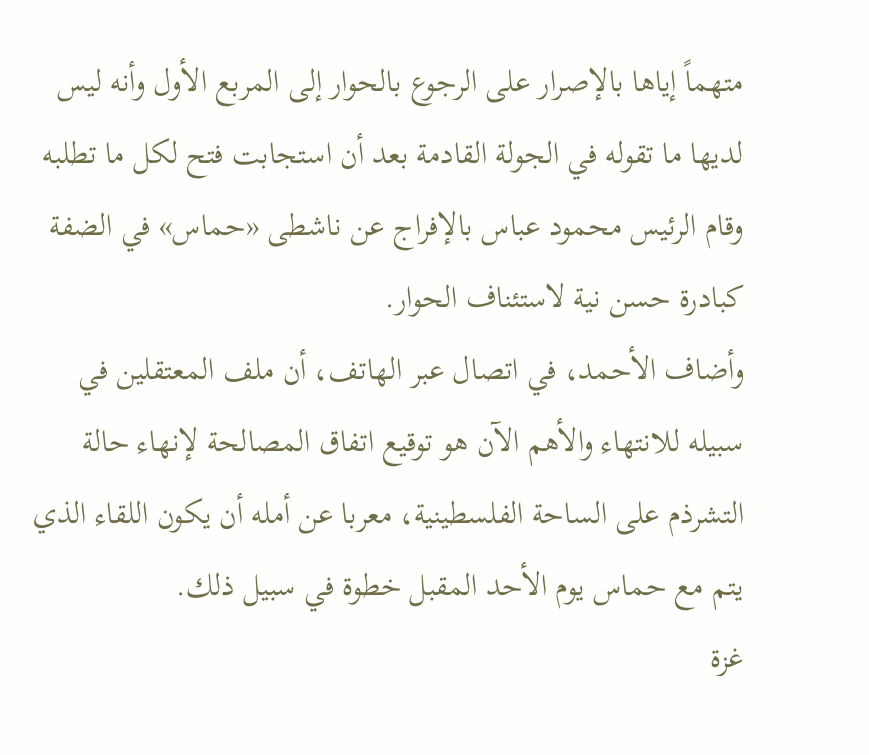متهماً إياها بالإصرار على الرجوع بالحوار إلى المربع الأول وأنه ليس لديها ما تقوله في الجولة القادمة بعد أن استجابت فتح لكل ما تطلبه وقام الرئيس محمود عباس بالإفراج عن ناشطى «حماس» في الضفة كبادرة حسن نية لاستئناف الحوار.
وأضاف الأحمد، في اتصال عبر الهاتف، أن ملف المعتقلين في سبيله للانتهاء والأهم الآن هو توقيع اتفاق المصالحة لإنهاء حالة التشرذم على الساحة الفلسطينية، معربا عن أمله أن يكون اللقاء الذي يتم مع حماس يوم الأحد المقبل خطوة في سبيل ذلك.
غزة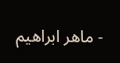- ماهر ابراهيم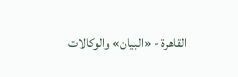القاهرة - «البيان» والوكالات